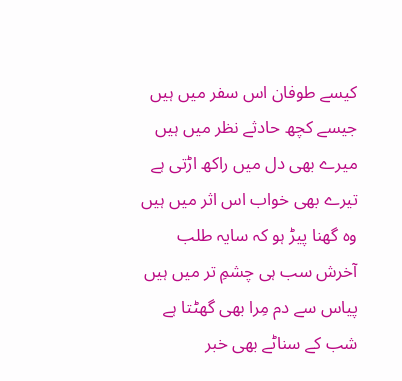کیسے طوفان اس سفر میں ہیں
جیسے کچھ حادثے نظر میں ہیں
میرے بھی دل میں راکھ اڑتی ہے
تیرے بھی خواب اس اثر میں ہیں
وہ گھنا پیڑ ہو کہ سایہ طلب
آخرش سب ہی چشمِ تر میں ہیں
پیاس سے دم مِرا بھی گھٹتا ہے
شب کے سناٹے بھی خبر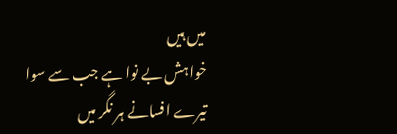میں ہیں
خواہش بے نوا ہے جب سے سوا
تیرے افسانے ہر نگر میں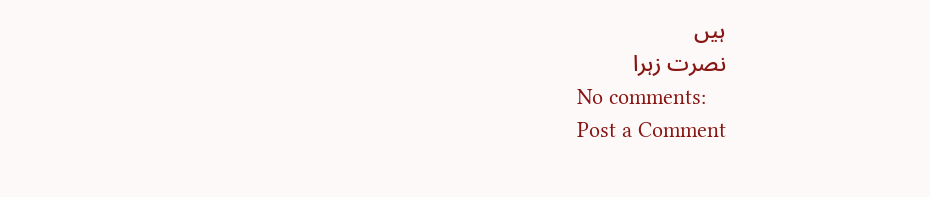ہیں
نصرت زہرا
No comments:
Post a Comment